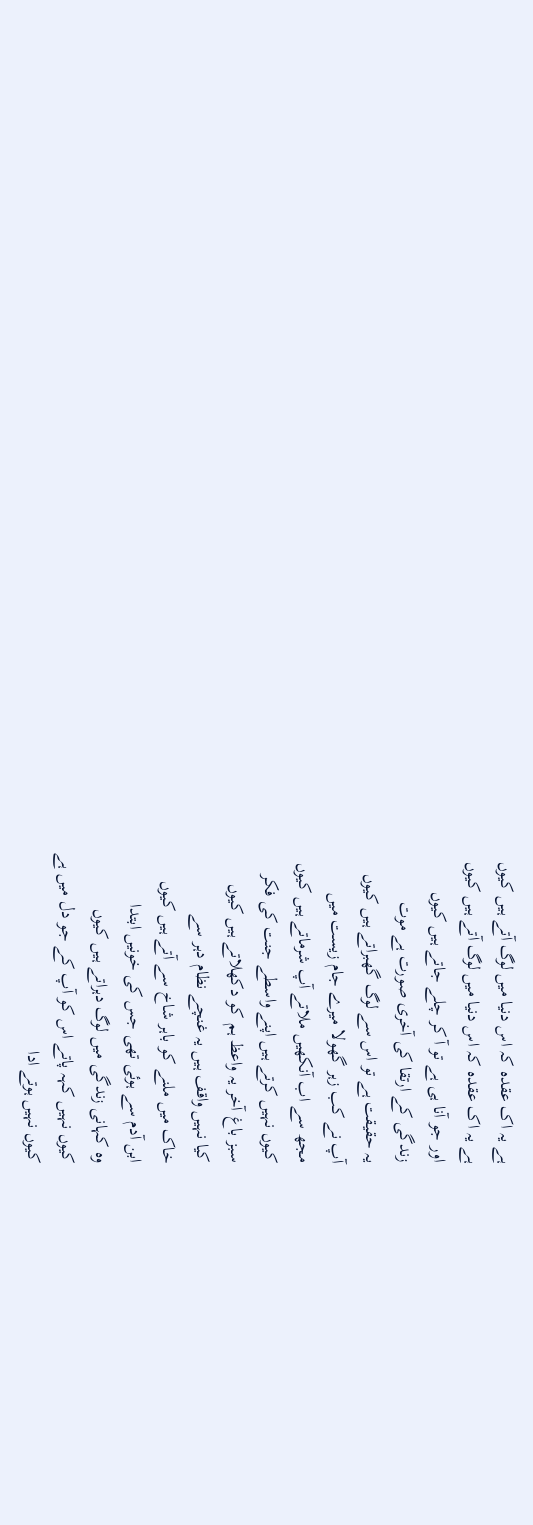ہے یہ اک عقدہ کہ اس دنیا میں لوگ آتے ہیں کیوں
ہے یہ اک عقدہ کہ اس دنیا میں لوگ آتے ہیں کیوں
اور جو آنا ہی ہے تو آ کر چلے جاتے ہیں کیوں
زندگی کے ارتقا کی آخری صورت ہے موت
یہ حقیقت ہے تو اس سے لوگ گھبراتے ہیں کیوں
آپ نے کب زہر گھولا میرے جام زیست میں
مجھ سے اب آنکھیں ملاتے آپ شرماتے ہیں کیوں
کیوں نہیں کرتے ہیں اپنے واسطے جنت کی فکر
سبز باغ آخر یہ واعظ ہم کو دکھلاتے ہیں کیوں
کیا نہیں واقف ہیں یہ غنچے نظام دہر سے
خاک میں ملنے کو باہر شاخ سے آتے ہیں کیوں
ابن آدم سے ہوئی تھی جس کی خونیں ابتدا
وہ کہانی زندگی میں لوگ دہراتے ہیں کیوں
کیوں نہیں کہہ پاتے اس کو آپ کے جو دل میں ہے
کیوں نہیں ہوتے ادا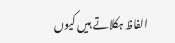الفاظ ہکلاتے ہیں کیوں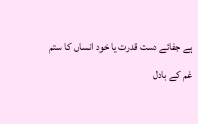ہے جفائے دست قدرت یا خود انساں کا ستم
غم کے بادل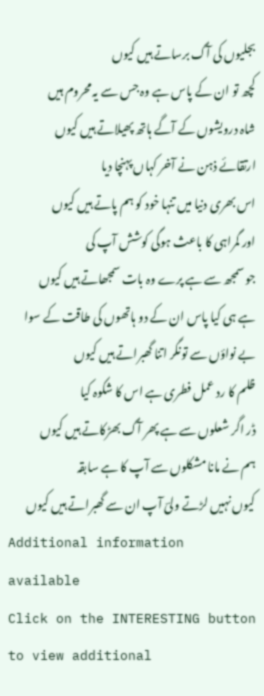بجلیوں کی آگ برساتے ہیں کیوں
کچھ تو ان کے پاس ہے وہ جس سے یہ محروم ہیں
شاہ درویشوں کے آگے ہاتھ پھیلاتے ہیں کیوں
ارتقائے ذہن نے آخر کہاں پہنچا دیا
اس بھری دنیا میں تنہا خود کو ہم پاتے ہیں کیوں
اور گمراہی کا باعث ہوگی کوشش آپ کی
جو سمجھ سے ہے پرے وہ بات سمجھاتے ہیں کیوں
ہے ہی کیا پاس ان کے دو ہاتھوں کی طاقت کے سوا
بے نواؤں سے تونگر اتنا گھبراتے ہیں کیوں
ظلم کا رد عمل فطری ہے اس کا شکوہ کیا
ڈر اگر شعلوں سے ہے پھر آگ بھڑکاتے ہیں کیوں
ہم نے مانا مشکلوں سے آپ کا ہے سابقہ
کیوں نہیں لڑتے ولیؔ آپ ان سے گھبراتے ہیں کیوں
Additional information available
Click on the INTERESTING button to view additional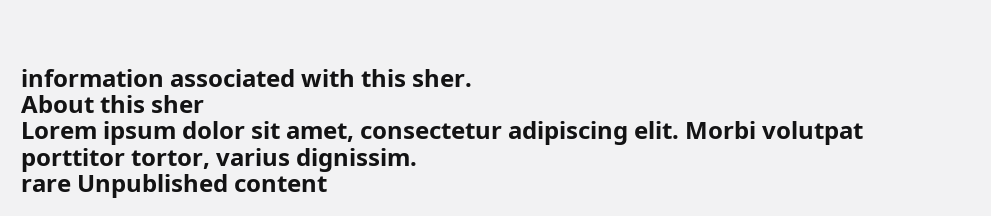information associated with this sher.
About this sher
Lorem ipsum dolor sit amet, consectetur adipiscing elit. Morbi volutpat porttitor tortor, varius dignissim.
rare Unpublished content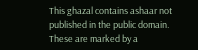This ghazal contains ashaar not published in the public domain. These are marked by a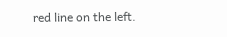red line on the left.